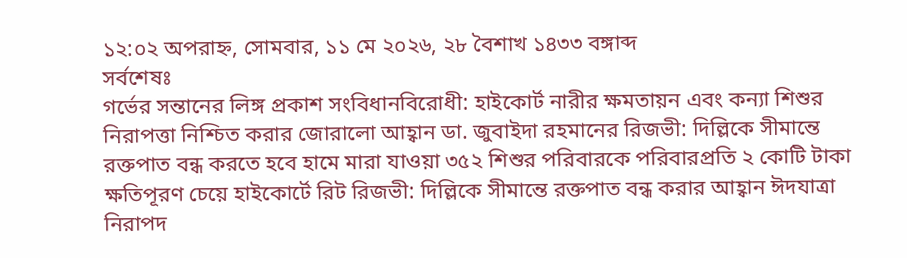১২:০২ অপরাহ্ন, সোমবার, ১১ মে ২০২৬, ২৮ বৈশাখ ১৪৩৩ বঙ্গাব্দ
সর্বশেষঃ
গর্ভের সন্তানের লিঙ্গ প্রকাশ সংবিধানবিরোধী: হাইকোর্ট নারীর ক্ষমতায়ন এবং কন্যা শিশুর নিরাপত্তা নিশ্চিত করার জোরালো আহ্বান ডা. জুবাইদা রহমানের রিজভী: দিল্লিকে সীমান্তে রক্তপাত বন্ধ করতে হবে হামে মারা যাওয়া ৩৫২ শিশুর পরিবারকে পরিবারপ্রতি ২ কোটি টাকা ক্ষতিপূরণ চেয়ে হাইকোর্টে রিট রিজভী: দিল্লিকে সীমান্তে রক্তপাত বন্ধ করার আহ্বান ঈদযাত্রা নিরাপদ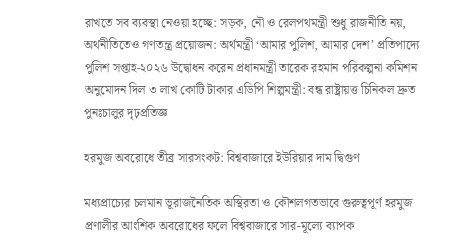রাখতে সব ব্যবস্থা নেওয়া হচ্ছে: সড়ক, নৌ ও রেলপথমন্ত্রী শুধু রাজনীতি নয়, অর্থনীতিতেও গণতন্ত্র প্রয়োজন: অর্থমন্ত্রী ‘আমার পুলিশ, আমার দেশ’ প্রতিপাদ্যে পুলিশ সপ্তাহ-২০২৬ উদ্বোধন করেন প্রধানমন্ত্রী তারেক রহমান পরিকল্পনা কমিশন অনুমোদন দিল ৩ লাখ কোটি টাকার এডিপি শিল্পমন্ত্রী: বন্ধ রাষ্ট্রায়ত্ত চিনিকল দ্রুত পুনঃচালুর দৃঢ়প্রতিজ্ঞ

হরমুজ অবরোধে তীব্র সারসংকট: বিশ্ববাজারে ইউরিয়ার দাম দ্বিগুণ

মধ্যপ্রাচ্যের চলমান ভূরাজনৈতিক অস্থিরতা ও কৌশলগতভাবে গুরুত্বপূর্ণ হরমুজ প্রণালীর আংশিক অবরোধের ফলে বিশ্ববাজারে সার-মূল্যে ব্যাপক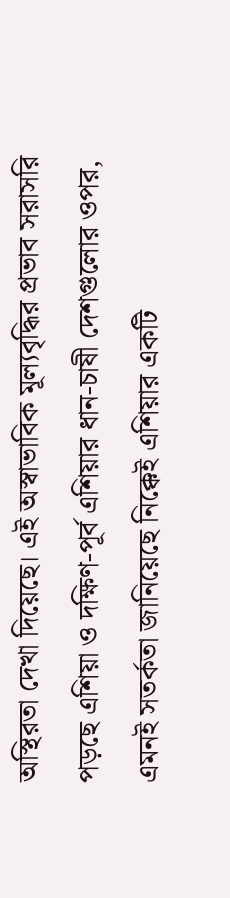অস্থিরতা দেখা দিয়েছে। এই অস্বাভাবিক মূল্যবৃদ্ধির প্রভাব সরাসরি পড়ছে এশিয়া ও দক্ষিণ-পূর্ব এশিয়ার ধান-চাষী দেশগুলোর ওপর, এমনই সতর্কতা জানিয়েছে নিক্কেই এশিয়ার একটি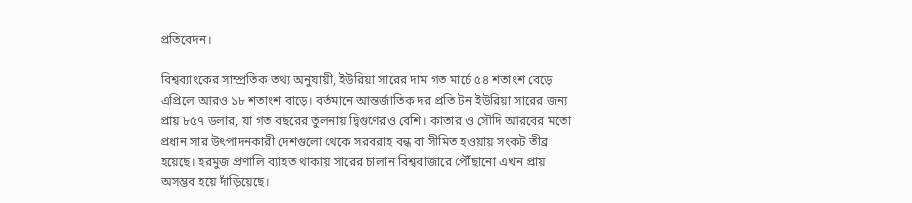প্রতিবেদন।

বিশ্বব্যাংকের সাম্প্রতিক তথ্য অনুযায়ী, ইউরিয়া সারের দাম গত মার্চে ৫৪ শতাংশ বেড়ে এপ্রিলে আরও ১৮ শতাংশ বাড়ে। বর্তমানে আন্তর্জাতিক দর প্রতি টন ইউরিয়া সারের জন্য প্রায় ৮৫৭ ডলার, যা গত বছরের তুলনায় দ্বিগুণেরও বেশি। কাতার ও সৌদি আরবের মতো প্রধান সার উৎপাদনকারী দেশগুলো থেকে সরবরাহ বন্ধ বা সীমিত হওয়ায় সংকট তীব্র হয়েছে। হরমুজ প্রণালি ব্যাহত থাকায় সারের চালান বিশ্ববাজারে পৌঁছানো এখন প্রায় অসম্ভব হয়ে দাঁড়িয়েছে।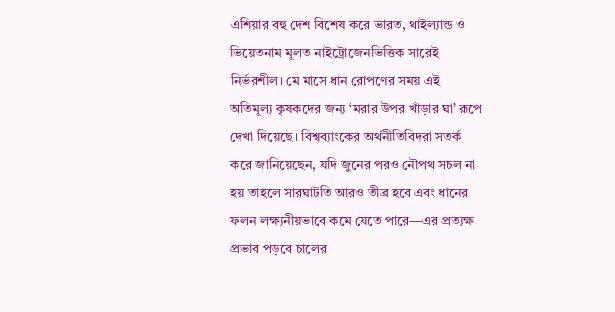এশিয়ার বহু দেশ বিশেষ করে ভারত, থাইল্যান্ড ও ভিয়েতনাম মূলত নাইট্রোজেনভিত্তিক সারেই নির্ভরশীল। মে মাসে ধান রোপণের সময় এই অতিমূল্য কৃষকদের জন্য ‘মরার উপর খাঁড়ার ঘা’ রূপে দেখা দিয়েছে। বিশ্বব্যাংকের অর্থনীতিবিদরা সতর্ক করে জানিয়েছেন, যদি জুনের পরও নৌপথ সচল না হয় তাহলে সারঘাটতি আরও তীব্র হবে এবং ধানের ফলন লক্ষ্যনীয়ভাবে কমে যেতে পারে—এর প্রত্যক্ষ প্রভাব পড়বে চালের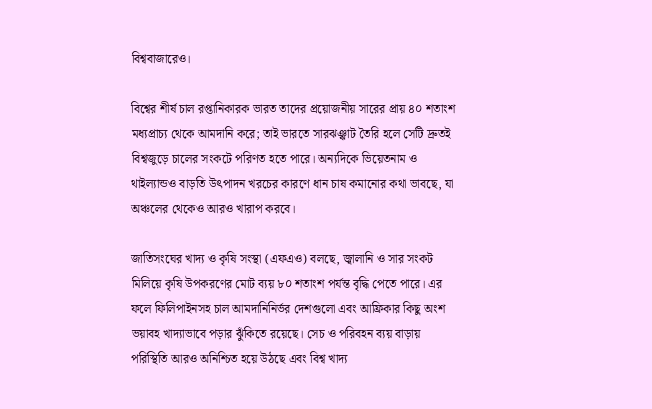বিশ্ববাজারেও।

বিশ্বের শীর্ষ চাল রপ্তানিকারক ভারত তাদের প্রয়োজনীয় সারের প্রায় ৪০ শতাংশ মধ্যপ্রাচ্য থেকে আমদানি করে; তাই ভারতে সারঝঞ্ঝাট তৈরি হলে সেটি দ্রুতই বিশ্বজুড়ে চালের সংকটে পরিণত হতে পারে। অন্যদিকে ভিয়েতনাম ও থাইল্যান্ডও বাড়তি উৎপাদন খরচের কারণে ধান চাষ কমানোর কথা ভাবছে, যা অঞ্চলের থেকেও আরও খারাপ করবে।

জাতিসংঘের খাদ্য ও কৃষি সংস্থা (এফএও) বলছে, জ্বালানি ও সার সংকট মিলিয়ে কৃষি উপকরণের মোট ব্যয় ৮০ শতাংশ পর্যন্ত বৃদ্ধি পেতে পারে। এর ফলে ফিলিপাইনসহ চাল আমদানিনির্ভর দেশগুলো এবং আফ্রিকার কিছু অংশ ভয়াবহ খাদ্যাভাবে পড়ার ঝুঁকিতে রয়েছে। সেচ ও পরিবহন ব্যয় বাড়ায় পরিস্থিতি আরও অনিশ্চিত হয়ে উঠছে এবং বিশ্ব খাদ্য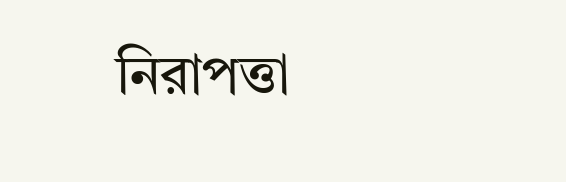নিরাপত্তা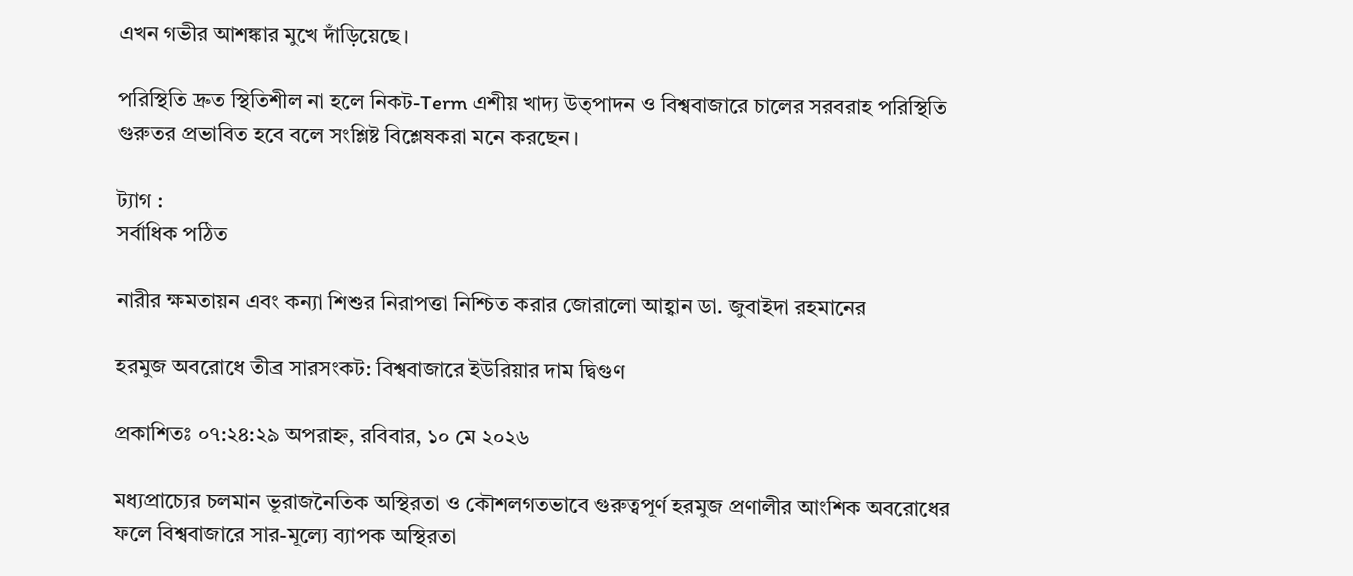এখন গভীর আশঙ্কার মুখে দাঁড়িয়েছে।

পরিস্থিতি দ্রুত স্থিতিশীল না হলে নিকট-Term এশীয় খাদ্য উত্পাদন ও বিশ্ববাজারে চালের সরবরাহ পরিস্থিতি গুরুতর প্রভাবিত হবে বলে সংশ্লিষ্ট বিশ্লেষকরা মনে করছেন।

ট্যাগ :
সর্বাধিক পঠিত

নারীর ক্ষমতায়ন এবং কন্যা শিশুর নিরাপত্তা নিশ্চিত করার জোরালো আহ্বান ডা. জুবাইদা রহমানের

হরমুজ অবরোধে তীব্র সারসংকট: বিশ্ববাজারে ইউরিয়ার দাম দ্বিগুণ

প্রকাশিতঃ ০৭:২৪:২৯ অপরাহ্ন, রবিবার, ১০ মে ২০২৬

মধ্যপ্রাচ্যের চলমান ভূরাজনৈতিক অস্থিরতা ও কৌশলগতভাবে গুরুত্বপূর্ণ হরমুজ প্রণালীর আংশিক অবরোধের ফলে বিশ্ববাজারে সার-মূল্যে ব্যাপক অস্থিরতা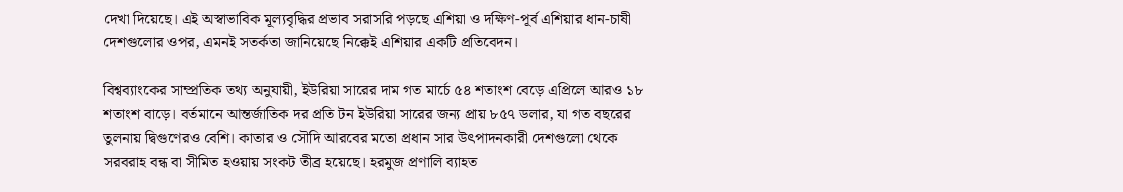দেখা দিয়েছে। এই অস্বাভাবিক মূল্যবৃদ্ধির প্রভাব সরাসরি পড়ছে এশিয়া ও দক্ষিণ-পূর্ব এশিয়ার ধান-চাষী দেশগুলোর ওপর, এমনই সতর্কতা জানিয়েছে নিক্কেই এশিয়ার একটি প্রতিবেদন।

বিশ্বব্যাংকের সাম্প্রতিক তথ্য অনুযায়ী, ইউরিয়া সারের দাম গত মার্চে ৫৪ শতাংশ বেড়ে এপ্রিলে আরও ১৮ শতাংশ বাড়ে। বর্তমানে আন্তর্জাতিক দর প্রতি টন ইউরিয়া সারের জন্য প্রায় ৮৫৭ ডলার, যা গত বছরের তুলনায় দ্বিগুণেরও বেশি। কাতার ও সৌদি আরবের মতো প্রধান সার উৎপাদনকারী দেশগুলো থেকে সরবরাহ বন্ধ বা সীমিত হওয়ায় সংকট তীব্র হয়েছে। হরমুজ প্রণালি ব্যাহত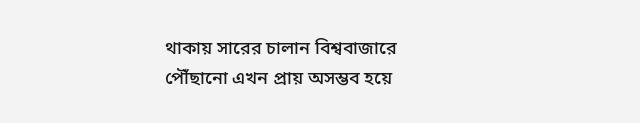থাকায় সারের চালান বিশ্ববাজারে পৌঁছানো এখন প্রায় অসম্ভব হয়ে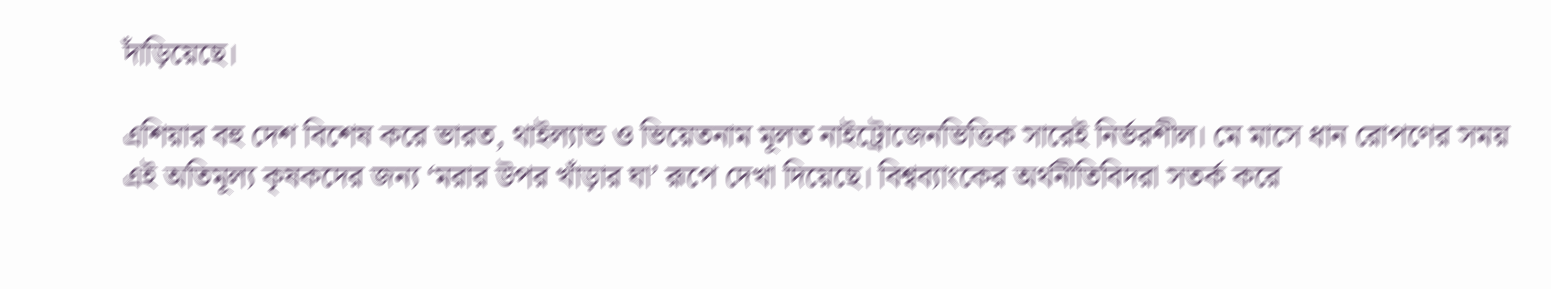দাঁড়িয়েছে।

এশিয়ার বহু দেশ বিশেষ করে ভারত, থাইল্যান্ড ও ভিয়েতনাম মূলত নাইট্রোজেনভিত্তিক সারেই নির্ভরশীল। মে মাসে ধান রোপণের সময় এই অতিমূল্য কৃষকদের জন্য ‘মরার উপর খাঁড়ার ঘা’ রূপে দেখা দিয়েছে। বিশ্বব্যাংকের অর্থনীতিবিদরা সতর্ক করে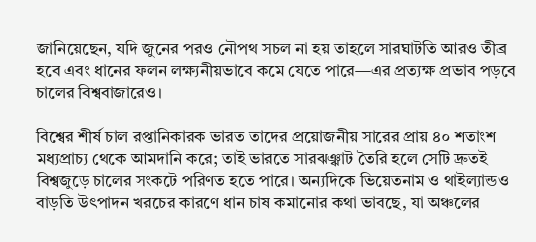জানিয়েছেন, যদি জুনের পরও নৌপথ সচল না হয় তাহলে সারঘাটতি আরও তীব্র হবে এবং ধানের ফলন লক্ষ্যনীয়ভাবে কমে যেতে পারে—এর প্রত্যক্ষ প্রভাব পড়বে চালের বিশ্ববাজারেও।

বিশ্বের শীর্ষ চাল রপ্তানিকারক ভারত তাদের প্রয়োজনীয় সারের প্রায় ৪০ শতাংশ মধ্যপ্রাচ্য থেকে আমদানি করে; তাই ভারতে সারঝঞ্ঝাট তৈরি হলে সেটি দ্রুতই বিশ্বজুড়ে চালের সংকটে পরিণত হতে পারে। অন্যদিকে ভিয়েতনাম ও থাইল্যান্ডও বাড়তি উৎপাদন খরচের কারণে ধান চাষ কমানোর কথা ভাবছে, যা অঞ্চলের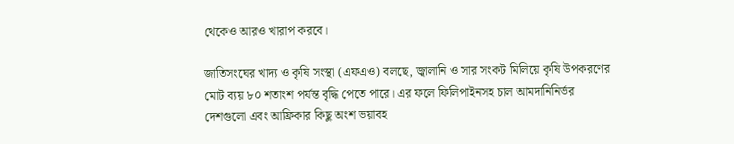থেকেও আরও খারাপ করবে।

জাতিসংঘের খাদ্য ও কৃষি সংস্থা (এফএও) বলছে, জ্বালানি ও সার সংকট মিলিয়ে কৃষি উপকরণের মোট ব্যয় ৮০ শতাংশ পর্যন্ত বৃদ্ধি পেতে পারে। এর ফলে ফিলিপাইনসহ চাল আমদানিনির্ভর দেশগুলো এবং আফ্রিকার কিছু অংশ ভয়াবহ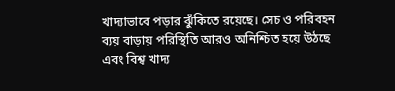খাদ্যাভাবে পড়ার ঝুঁকিতে রয়েছে। সেচ ও পরিবহন ব্যয় বাড়ায় পরিস্থিতি আরও অনিশ্চিত হয়ে উঠছে এবং বিশ্ব খাদ্য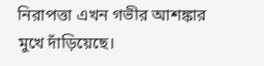নিরাপত্তা এখন গভীর আশঙ্কার মুখে দাঁড়িয়েছে।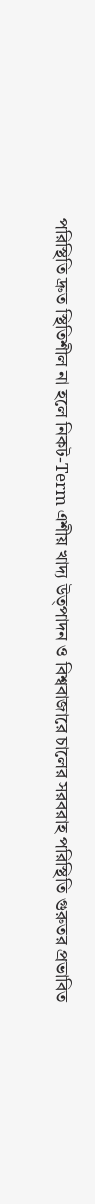পরিস্থিতি দ্রুত স্থিতিশীল না হলে নিকট-Term এশীয় খাদ্য উত্পাদন ও বিশ্ববাজারে চালের সরবরাহ পরিস্থিতি গুরুতর প্রভাবিত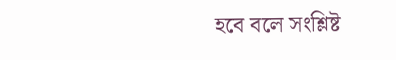হবে বলে সংশ্লিষ্ট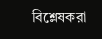বিশ্লেষকরা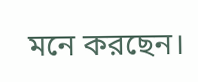মনে করছেন।